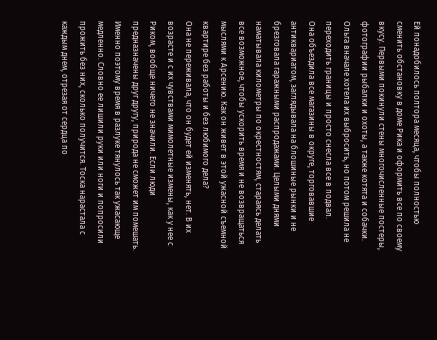Ей понадобилось полтора месяца, чтобы полностью сменить обстановку в доме Рика и оформить все по своему вкусу. Первыми покинули стены многочисленные постеры, фотографии рыбалки и охоты, а также котята и собачки. Ольга вначале хотела их выбросить, но потом решила не переходить границы и просто снесла все в подвал.
Она объездила все магазины в округе, торговавшие антиквариатом, заглядывала на блошиные рынки и не брезговала гаражными распродажами. Целыми днями наматывала километры по окрестностям, стараясь делать все возможное, чтобы ускорить время и не возвращаться мыслями к Арсению. Как он живет в этой ужасной съемной квартире без работы и без любимого дела?
Она не переживала, что он будет ей изменять, нет. В их возрасте и с их чувствами мимолетные измены, как у нее с Риком, вообще ничего не значили. Если люди предназначены друг другу, природа не сможет им помешать. Именно поэтому время в разлуке тянулось так ужасающе медленно. Словно ее лишили руки или ноги и попросили прожить без них, сколько получится. Тоска нарастала с каждым днем, отрезая от сердца по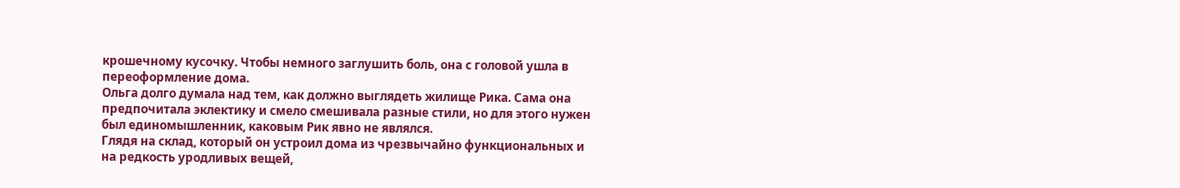крошечному кусочку. Чтобы немного заглушить боль, она с головой ушла в переоформление дома.
Ольга долго думала над тем, как должно выглядеть жилище Рика. Сама она предпочитала эклектику и смело смешивала разные стили, но для этого нужен был единомышленник, каковым Рик явно не являлся.
Глядя на склад, который он устроил дома из чрезвычайно функциональных и на редкость уродливых вещей,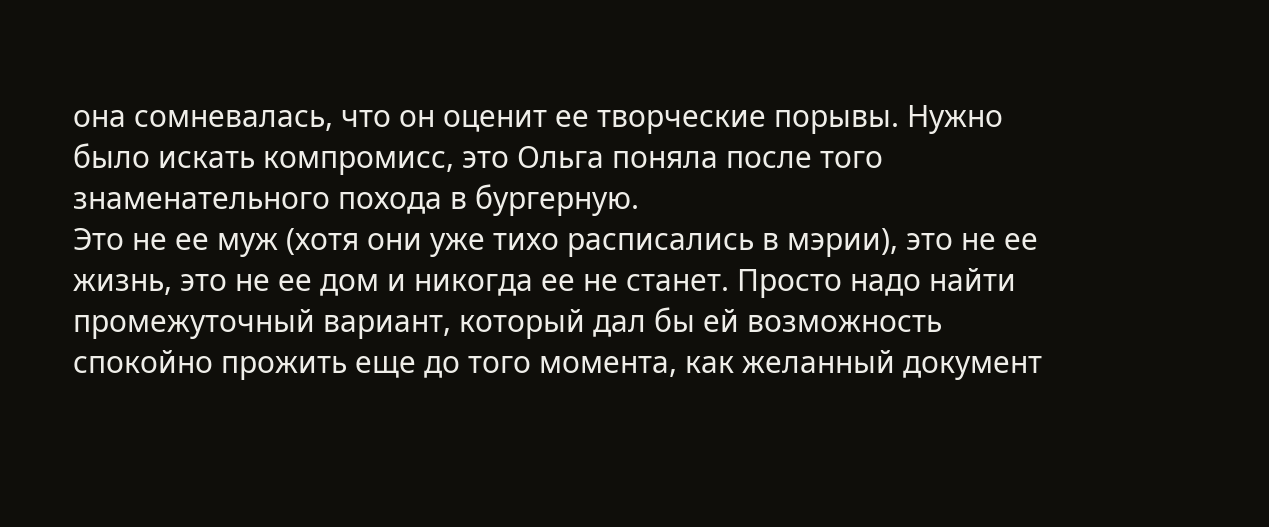она сомневалась, что он оценит ее творческие порывы. Нужно было искать компромисс, это Ольга поняла после того знаменательного похода в бургерную.
Это не ее муж (хотя они уже тихо расписались в мэрии), это не ее жизнь, это не ее дом и никогда ее не станет. Просто надо найти промежуточный вариант, который дал бы ей возможность спокойно прожить еще до того момента, как желанный документ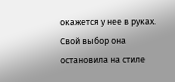окажется у нее в руках.
Свой выбор она остановила на стиле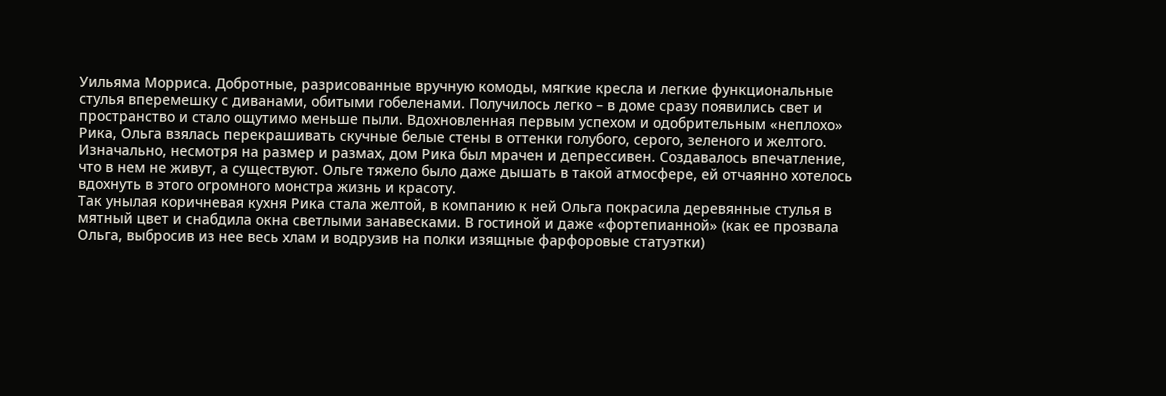Уильяма Морриса. Добротные, разрисованные вручную комоды, мягкие кресла и легкие функциональные стулья вперемешку с диванами, обитыми гобеленами. Получилось легко – в доме сразу появились свет и пространство и стало ощутимо меньше пыли. Вдохновленная первым успехом и одобрительным «неплохо» Рика, Ольга взялась перекрашивать скучные белые стены в оттенки голубого, серого, зеленого и желтого.
Изначально, несмотря на размер и размах, дом Рика был мрачен и депрессивен. Создавалось впечатление, что в нем не живут, а существуют. Ольге тяжело было даже дышать в такой атмосфере, ей отчаянно хотелось вдохнуть в этого огромного монстра жизнь и красоту.
Так унылая коричневая кухня Рика стала желтой, в компанию к ней Ольга покрасила деревянные стулья в мятный цвет и снабдила окна светлыми занавесками. В гостиной и даже «фортепианной» (как ее прозвала Ольга, выбросив из нее весь хлам и водрузив на полки изящные фарфоровые статуэтки)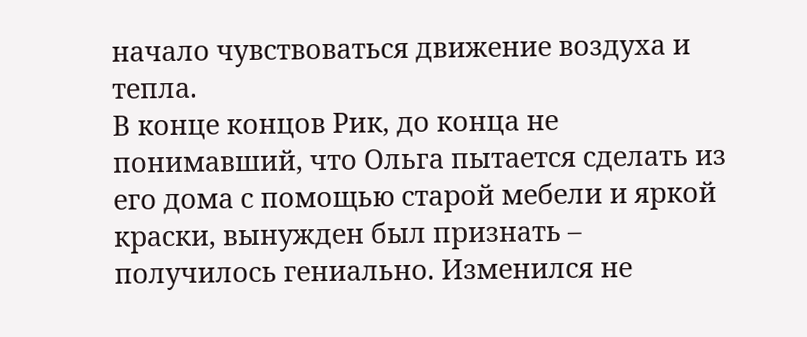начало чувствоваться движение воздуха и тепла.
В конце концов Рик, до конца не понимавший, что Ольга пытается сделать из его дома с помощью старой мебели и яркой краски, вынужден был признать – получилось гениально. Изменился не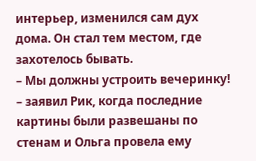интерьер, изменился сам дух дома. Он стал тем местом, где захотелось бывать.
– Мы должны устроить вечеринку! – заявил Рик, когда последние картины были развешаны по стенам и Ольга провела ему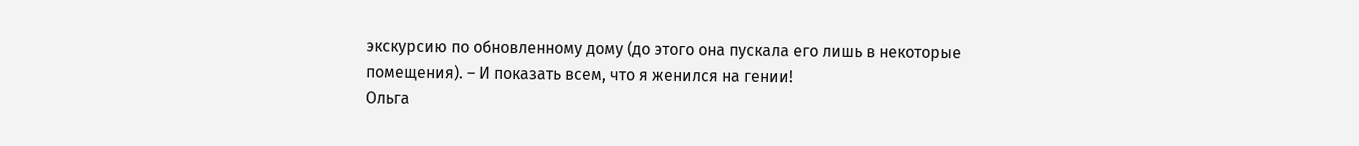экскурсию по обновленному дому (до этого она пускала его лишь в некоторые помещения). – И показать всем, что я женился на гении!
Ольга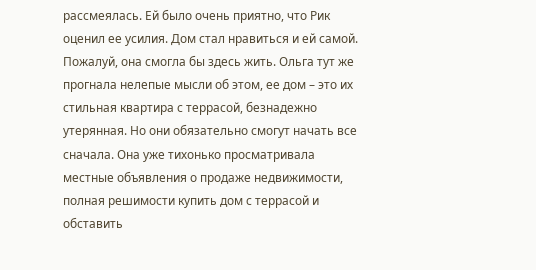рассмеялась. Ей было очень приятно, что Рик оценил ее усилия. Дом стал нравиться и ей самой. Пожалуй, она смогла бы здесь жить. Ольга тут же прогнала нелепые мысли об этом, ее дом – это их стильная квартира с террасой, безнадежно утерянная. Но они обязательно смогут начать все сначала. Она уже тихонько просматривала местные объявления о продаже недвижимости, полная решимости купить дом с террасой и обставить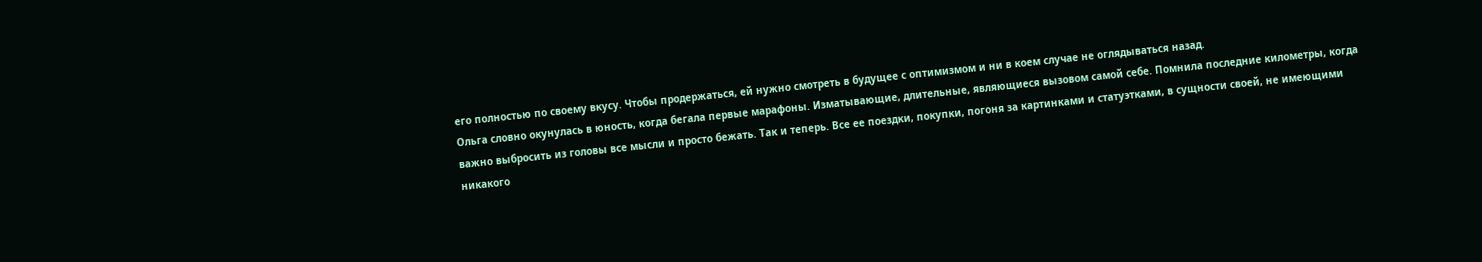его полностью по своему вкусу. Чтобы продержаться, ей нужно смотреть в будущее с оптимизмом и ни в коем случае не оглядываться назад.
Ольга словно окунулась в юность, когда бегала первые марафоны. Изматывающие, длительные, являющиеся вызовом самой себе. Помнила последние километры, когда важно выбросить из головы все мысли и просто бежать. Так и теперь. Все ее поездки, покупки, погоня за картинками и статуэтками, в сущности своей, не имеющими никакого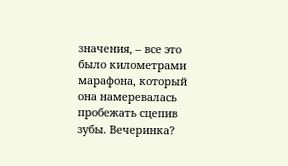значения, – все это было километрами марафона, который она намеревалась пробежать сцепив зубы. Вечеринка?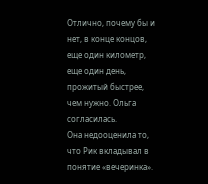Отлично, почему бы и нет, в конце концов, еще один километр, еще один день, прожитый быстрее, чем нужно. Ольга согласилась.
Она недооценила то, что Рик вкладывал в понятие «вечеринка».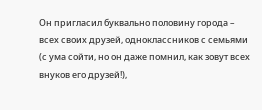Он пригласил буквально половину города – всех своих друзей, одноклассников с семьями (с ума сойти, но он даже помнил, как зовут всех внуков его друзей!),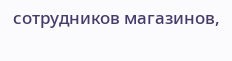сотрудников магазинов,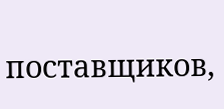поставщиков,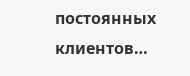постоянных клиентов…